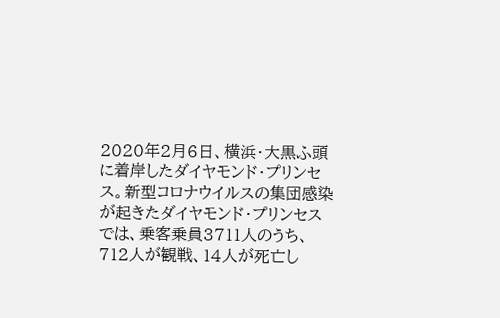2020年2月6日、横浜・大黒ふ頭に着岸したダイヤモンド・プリンセス。新型コロナウイルスの集団感染が起きたダイヤモンド・プリンセスでは、乗客乗員3711人のうち、712人が観戦、14人が死亡し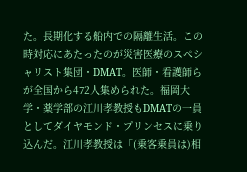た。長期化する船内での隔離生活。この時対応にあたったのが災害医療のスペシャリスト集団・DMAT。医師・看護師らが全国から472人集められた。福岡大学・薬学部の江川孝教授もDMATの一員としてダイヤモンド・プリンセスに乗り込んだ。江川孝教授は「(乗客乗員は)相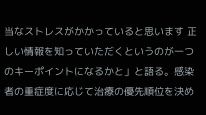当なストレスがかかっていると思います 正しい情報を知っていただくというのが一つのキーポイントになるかと」と語る。感染者の重症度に応じて治療の優先順位を決め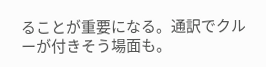ることが重要になる。通訳でクルーが付きそう場面も。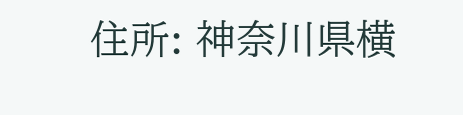住所: 神奈川県横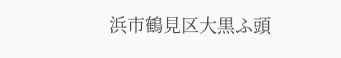浜市鶴見区大黒ふ頭